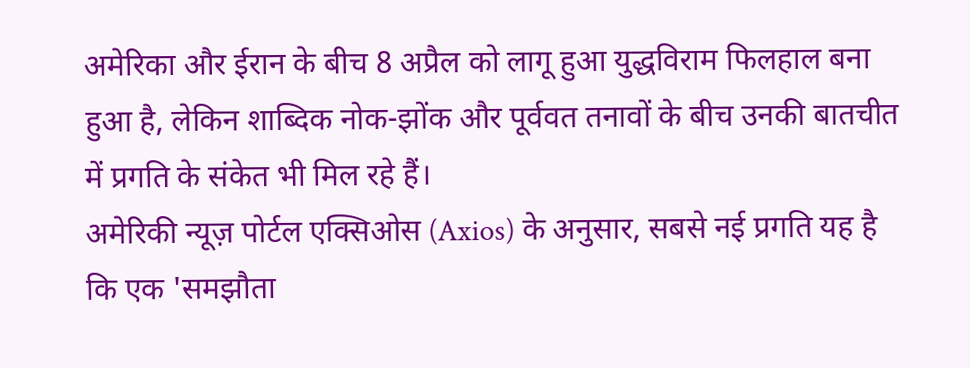अमेरिका और ईरान के बीच 8 अप्रैल को लागू हुआ युद्धविराम फिलहाल बना हुआ है, लेकिन शाब्दिक नोक-झोंक और पूर्ववत तनावों के बीच उनकी बातचीत में प्रगति के संकेत भी मिल रहे हैं।
अमेरिकी न्यूज़ पोर्टल एक्सिओस (Axios) के अनुसार, सबसे नई प्रगति यह है कि एक 'समझौता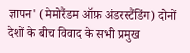ज्ञापन' (मेमोरैंडम ऑफ़ अंडरस्टैंडिंग) दोनों देशों के बीच विवाद के सभी प्रमुख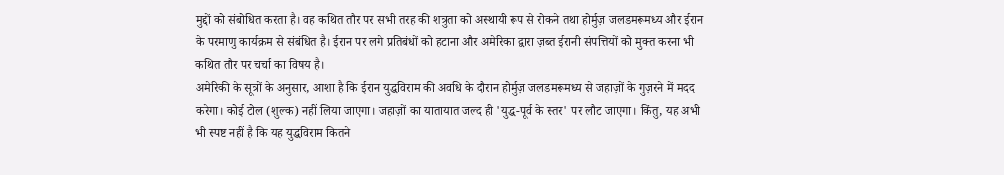मुद्दों को संबोधित करता है। वह कथित तौर पर सभी तरह की शत्रुता को अस्थायी रूप से रोकने तथा होर्मुज़ जलडमरूमध्य और ईरान के परमाणु कार्यक्रम से संबंधित है। ईरान पर लगे प्रतिबंधों को हटाना और अमेरिका द्वारा ज़ब्त ईरानी संपत्तियों को मुक्त करना भी कथित तौर पर चर्चा का विषय है।
अमेरिकी के सूत्रों के अनुसार, आशा है कि ईरान युद्धविराम की अवधि के दौरान होर्मुज़ जलडमरूमध्य से जहाज़ों के गुज़रने में मदद करेगा। कोई टोल (शुल्क) नहीं लिया जाएगा। जहाज़ों का यातायात जल्द ही 'युद्ध-पूर्व के स्तर' पर लौट जाएगा। किंतु, यह अभी भी स्पष्ट नहीं है कि यह युद्धविराम कितने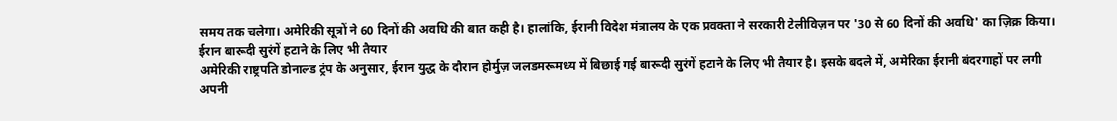समय तक चलेगा। अमेरिकी सूत्रों ने 60 दिनों की अवधि की बात कही है। हालांकि, ईरानी विदेश मंत्रालय के एक प्रवक्ता ने सरकारी टेलीविज़न पर '30 से 60 दिनों की अवधि' का ज़िक्र किया।
ईरान बारूदी सुरंगें हटाने के लिए भी तैयार
अमेरिकी राष्ट्रपति डोनाल्ड ट्रंप के अनुसार, ईरान युद्ध के दौरान होर्मुज़ जलडमरूमध्य में बिछाई गई बारूदी सुरंगें हटाने के लिए भी तैयार है। इसके बदले में, अमेरिका ईरानी बंदरगाहों पर लगी अपनी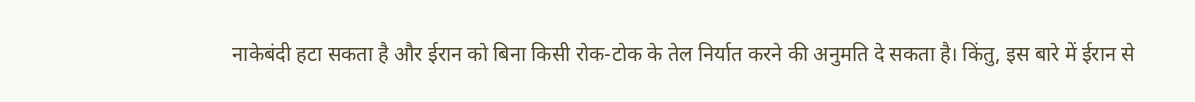नाकेबंदी हटा सकता है और ईरान को बिना किसी रोक-टोक के तेल निर्यात करने की अनुमति दे सकता है। किंतु, इस बारे में ईरान से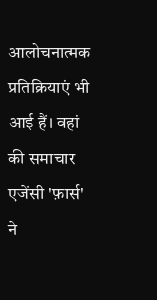आलोचनात्मक प्रतिक्रियाएं भी आई हैं। वहां की समाचार एजेंसी 'फ़ार्स' ने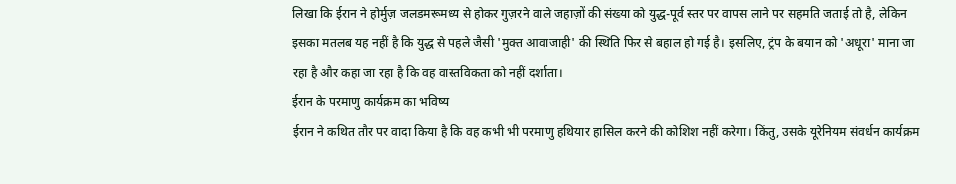लिखा कि ईरान ने होर्मुज़ जलडमरूमध्य से होकर गुज़रने वाले जहाज़ों की संख्या को युद्ध-पूर्व स्तर पर वापस लाने पर सहमति जताई तो है, लेकिन इसका मतलब यह नहीं है कि युद्ध से पहले जैसी 'मुक्त आवाजाही' की स्थिति फिर से बहाल हो गई है। इसलिए, ट्रंप के बयान को 'अधूरा' माना जा रहा है और कहा जा रहा है कि वह वास्तविकता को नहीं दर्शाता।
ईरान के परमाणु कार्यक्रम का भविष्य
ईरान ने कथित तौर पर वादा किया है कि वह कभी भी परमाणु हथियार हासिल करने की कोशिश नहीं करेगा। किंतु, उसके यूरेनियम संवर्धन कार्यक्रम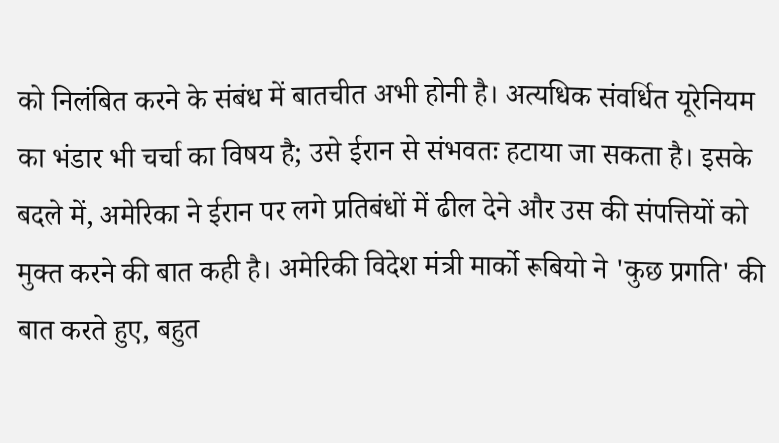को निलंबित करने के संबंध में बातचीत अभी होनी है। अत्यधिक संवर्धित यूरेनियम का भंडार भी चर्चा का विषय है; उसे ईरान से संभवतः हटाया जा सकता है। इसके बदले में, अमेरिका ने ईरान पर लगे प्रतिबंधों में ढील देने और उस की संपत्तियों को मुक्त करने की बात कही है। अमेरिकी विदेश मंत्री मार्को रूबियो ने 'कुछ प्रगति' की बात करते हुए, बहुत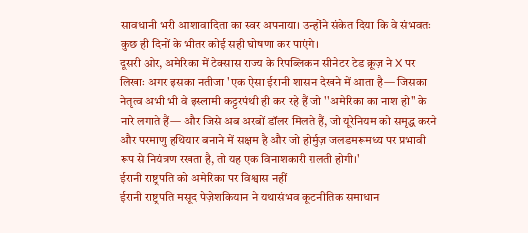सावधानी भरी आशावादिता का स्वर अपनाया। उन्होंने संकेत दिया कि वे संभवतः कुछ ही दिनों के भीतर कोई सही घोषणा कर पाएंगे।
दूसरी ओर, अमेरिका में टेक्सास राज्य के रिपब्लिकन सीनेटर टेड क्रूज़ ने X पर लिखाः अगर इसका नतीजा 'एक ऐसा ईरानी शासन देखने में आता है— जिसका नेतृत्व अभी भी वे इस्लामी कट्टरपंथी ही कर रहे हैं जो ''अमेरिका का नाश हो'' के नारे लगाते हैं— और जिसे अब अरबों डॉलर मिलते हैं, जो यूरेनियम को समृद्ध करने और परमाणु हथियार बनाने में सक्षम है और जो होर्मुज़ जलडमरूमध्य पर प्रभावी रूप से नियंत्रण रखता है, तो यह एक विनाशकारी ग़लती होगी।'
ईरानी राष्ट्रपति को अमेरिका पर विश्वास नहीं
ईरानी राष्ट्रपति मसूद पेज़ेशकियान ने यथासंभव कूटनीतिक समाधान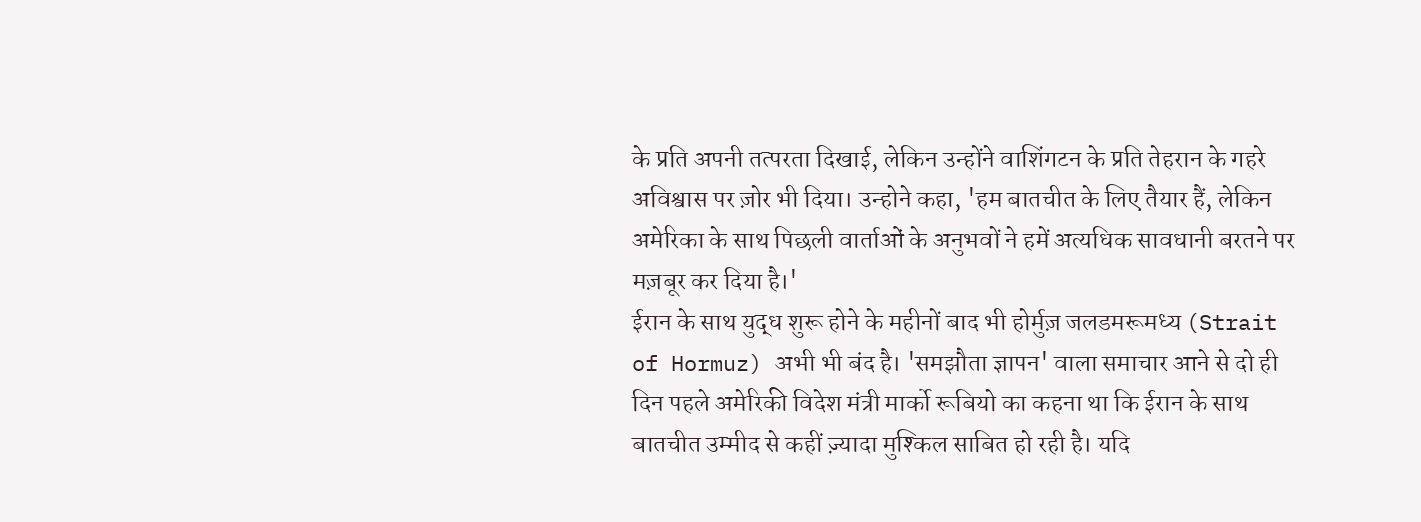के प्रति अपनी तत्परता दिखाई, लेकिन उन्होंने वाशिंगटन के प्रति तेहरान के गहरे अविश्वास पर ज़ोर भी दिया। उन्होने कहा, 'हम बातचीत के लिए तैयार हैं, लेकिन अमेरिका के साथ पिछली वार्ताओं के अनुभवों ने हमें अत्यधिक सावधानी बरतने पर मज़बूर कर दिया है।'
ईरान के साथ युद्ध शुरू होने के महीनों बाद भी होर्मुज़ जलडमरूमध्य (Strait of Hormuz) अभी भी बंद है। 'समझौता ज्ञापन' वाला समाचार आने से दो ही दिन पहले अमेरिकी विदेश मंत्री मार्को रूबियो का कहना था कि ईरान के साथ बातचीत उम्मीद से कहीं ज़्यादा मुश्किल साबित हो रही है। यदि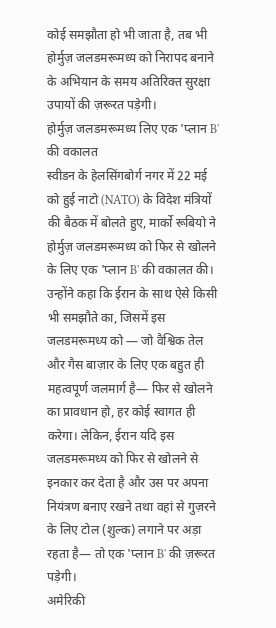कोई समझौता हो भी जाता है, तब भी होर्मुज़ जलडमरूमध्य को निरापद बनाने के अभियान के समय अतिरिक्त सुरक्षा उपायों की ज़रूरत पड़ेगी।
होर्मुज़ जलडमरूमध्य लिए एक 'प्लान B' की वकालत
स्वीडन के हेलसिंगबोर्ग नगर में 22 मई को हुई नाटो (NATO) के विदेश मंत्रियों की बैठक में बोलते हुए, मार्को रूबियो ने होर्मुज़ जलडमरूमध्य को फिर से खोलने के लिए एक 'प्लान B' की वकालत की। उन्होंने कहा कि ईरान के साथ ऐसे किसी भी समझौते का, जिसमें इस जलडमरूमध्य को — जो वैश्विक तेल और गैस बाज़ार के लिए एक बहुत ही महत्वपूर्ण जलमार्ग है— फिर से खोलने का प्रावधान हो, हर कोई स्वागत ही करेगा। लेकिन, ईरान यदि इस जलडमरूमध्य को फिर से खोलने से इनकार कर देता है और उस पर अपना नियंत्रण बनाए रखने तथा वहां से गुज़रने के लिए टोल (शुल्क) लगाने पर अड़ा रहता है— तो एक 'प्लान B' की ज़रूरत पड़ेगी।
अमेरिकी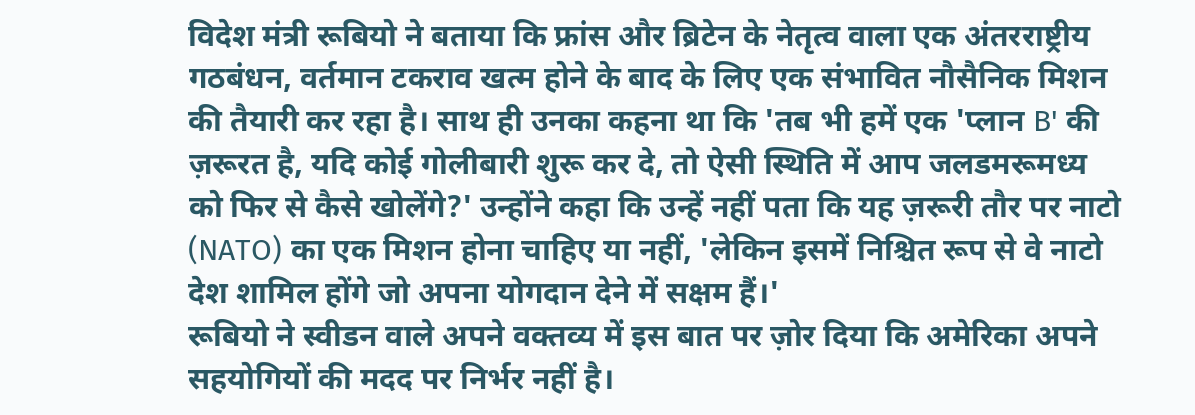विदेश मंत्री रूबियो ने बताया कि फ्रांस और ब्रिटेन के नेतृत्व वाला एक अंतरराष्ट्रीय गठबंधन, वर्तमान टकराव खत्म होने के बाद के लिए एक संभावित नौसैनिक मिशन की तैयारी कर रहा है। साथ ही उनका कहना था कि 'तब भी हमें एक 'प्लान B' की ज़रूरत है, यदि कोई गोलीबारी शुरू कर दे, तो ऐसी स्थिति में आप जलडमरूमध्य को फिर से कैसे खोलेंगे?' उन्होंने कहा कि उन्हें नहीं पता कि यह ज़रूरी तौर पर नाटो (NATO) का एक मिशन होना चाहिए या नहीं, 'लेकिन इसमें निश्चित रूप से वे नाटो देश शामिल होंगे जो अपना योगदान देने में सक्षम हैं।'
रूबियो ने स्वीडन वाले अपने वक्तव्य में इस बात पर ज़ोर दिया कि अमेरिका अपने सहयोगियों की मदद पर निर्भर नहीं है।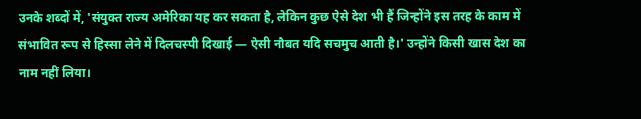उनके शब्दों में, 'संयुक्त राज्य अमेरिका यह कर सकता है, लेकिन कुछ ऐसे देश भी हैं जिन्होंने इस तरह के काम में संभावित रूप से हिस्सा लेने में दिलचस्पी दिखाई — ऐसी नौबत यदि सचमुच आती है।' उन्होंने किसी खास देश का नाम नहीं लिया।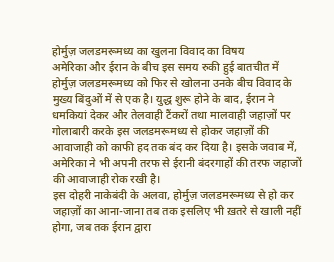होर्मुज़ जलडमरूमध्य का खुलना विवाद का विषय
अमेरिका और ईरान के बीच इस समय रुकी हुई बातचीत में होर्मुज़ जलडमरूमध्य को फिर से खोलना उनके बीच विवाद के मुख्य बिंदुओं में से एक है। युद्ध शुरू होने के बाद, ईरान ने धमकियां देकर और तेलवाही टैंकरों तथा मालवाही जहाज़ों पर गोलाबारी करके इस जलडमरूमध्य से होकर जहाज़ों की आवाजाही को काफी हद तक बंद कर दिया है। इसके जवाब में, अमेरिका ने भी अपनी तरफ से ईरानी बंदरगाहों की तरफ जहाजों की आवाजाही रोक रखी है।
इस दोहरी नाकेबंदी के अलवा, होर्मुज़ जलडमरूमध्य से हो कर जहाज़ों का आना-जाना तब तक इसलिए भी ख़तरे से खाली नहीं होगा, जब तक ईरान द्वारा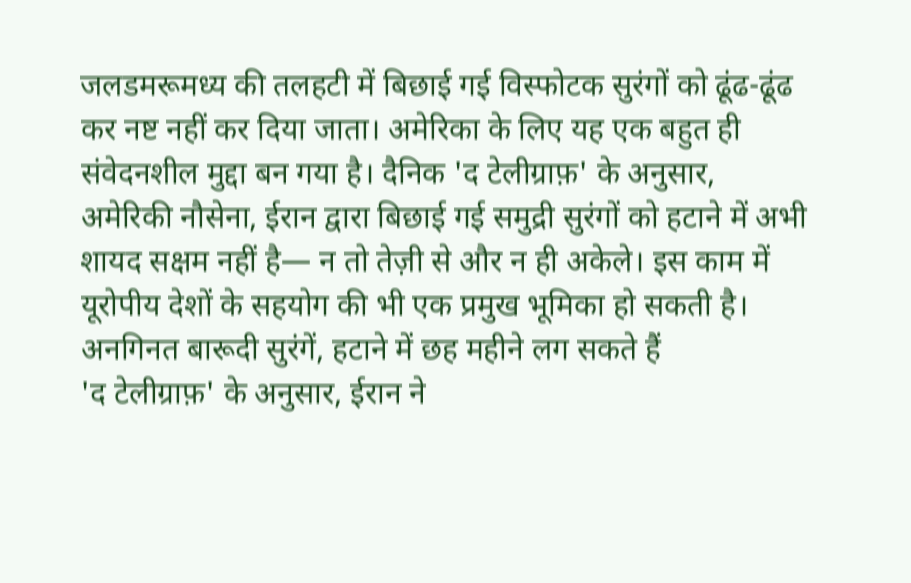जलडमरूमध्य की तलहटी में बिछाई गई विस्फोटक सुरंगों को ढूंढ-ढूंढ कर नष्ट नहीं कर दिया जाता। अमेरिका के लिए यह एक बहुत ही संवेदनशील मुद्दा बन गया है। दैनिक 'द टेलीग्राफ़' के अनुसार, अमेरिकी नौसेना, ईरान द्वारा बिछाई गई समुद्री सुरंगों को हटाने में अभी शायद सक्षम नहीं है— न तो तेज़ी से और न ही अकेले। इस काम में यूरोपीय देशों के सहयोग की भी एक प्रमुख भूमिका हो सकती है।
अनगिनत बारूदी सुरंगें, हटाने में छह महीने लग सकते हैं
'द टेलीग्राफ़' के अनुसार, ईरान ने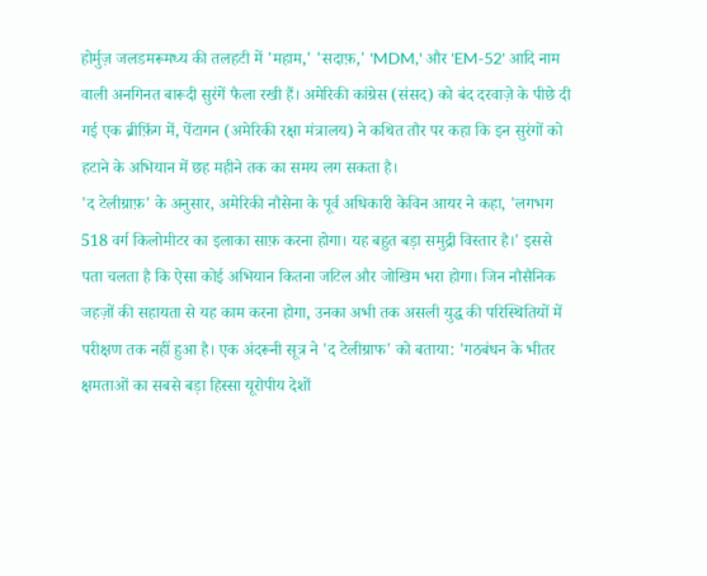होर्मुज़ जलडमरूमध्य की तलहटी में 'महाम,' 'सदाफ़,' 'MDM,' और 'EM-52' आदि नाम वाली अनगिनत बारूदी सुरंगें फैला रखी हैं। अमेरिकी कांग्रेस (संसद) को बंद दरवाज़े के पीछे दी गई एक ब्रीफ़िंग में, पेंटागन (अमेरिकी रक्षा मंत्रालय) ने कथित तौर पर कहा कि इन सुरंगों को हटाने के अभियान में छह महीने तक का समय लग सकता है।
'द टेलीग्राफ़' के अनुसार, अमेरिकी नौसेना के पूर्व अधिकारी केविन आयर ने कहा, 'लगभग 518 वर्ग किलोमीटर का इलाका साफ़ करना होगा। यह बहुत बड़ा समुद्री विस्तार है।' इससे पता चलता है कि ऐसा कोई अभियान कितना जटिल और जोखिम भरा होगा। जिन नौसैनिक जहज़ों की सहायता से यह काम करना होगा, उनका अभी तक असली युद्ध की परिस्थितियों में परीक्षण तक नहीं हुआ है। एक अंदरूनी सूत्र ने 'द टेलीग्राफ' को बताया: 'गठबंधन के भीतर क्षमताओं का सबसे बड़ा हिस्सा यूरोपीय देशों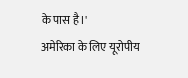के पास है।'
अमेरिका के लिए यूरोपीय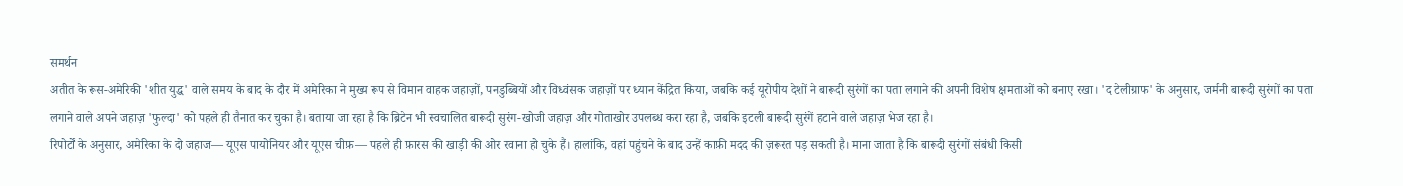समर्थन
अतीत के रूस-अमेरिकी 'शीत युद्ध' वाले समय के बाद के दौर में अमेरिका ने मुख्य रूप से विमान वाहक जहाज़ों, पनडुब्बियों और विध्वंसक जहाज़ों पर ध्यान केंद्रित किया, जबकि कई यूरोपीय देशों ने बारूदी सुरंगों का पता लगाने की अपनी विशेष क्षमताओं को बनाए रखा। 'द टेलीग्राफ' के अनुसार, जर्मनी बारूदी सुरंगों का पता लगाने वाले अपने जहाज़ 'फुल्दा' को पहले ही तैनात कर चुका है। बताया जा रहा है कि ब्रिटेन भी स्वचालित बारूदी सुरंग-खोजी जहाज़ और गोताखोर उपलब्ध करा रहा है, जबकि इटली बारूदी सुरंगें हटाने वाले जहाज़ भेज रहा है।
रिपोर्टों के अनुसार, अमेरिका के दो जहाज— यूएस पायोनियर और यूएस चीफ़— पहले ही फ़ारस की खाड़ी की ओर रवाना हो चुके हैं। हालांकि, वहां पहुंचने के बाद उन्हें काफ़ी मदद की ज़रूरत पड़ सकती है। माना जाता है कि बारूदी सुरंगों संबंधी किसी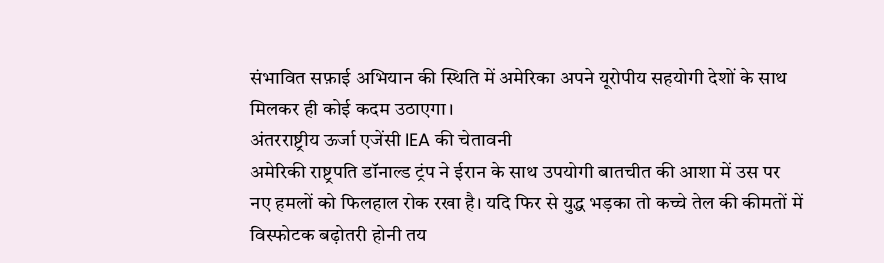संभावित सफ़ाई अभियान की स्थिति में अमेरिका अपने यूरोपीय सहयोगी देशों के साथ मिलकर ही कोई कदम उठाएगा।
अंतरराष्ट्रीय ऊर्जा एजेंसी IEA की चेतावनी
अमेरिकी राष्ट्रपति डॉनाल्ड ट्रंप ने ईरान के साथ उपयोगी बातचीत की आशा में उस पर नए हमलों को फिलहाल रोक रखा है। यदि फिर से युद्ध भड़का तो कच्चे तेल की कीमतों में विस्फोटक बढ़ोतरी होनी तय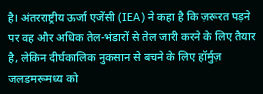है। अंतरराष्ट्रीय ऊर्जा एजेंसी (IEA) ने कहा है कि ज़रूरत पड़ने पर वह और अधिक तेल-भंडारों से तेल जारी करने के लिए तैयार है, लेकिन दीर्घकालिक नुकसान से बचने के लिए हॉर्मुज़ जलडमरूमध्य को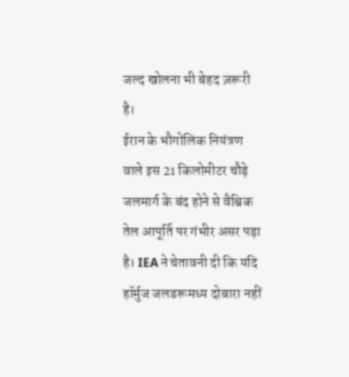जल्द खोलना भी बेहद ज़रूरी है।
ईरान के भौगोलिक नियंत्रण वाले इस 21 किलोमीटर चौड़े जलमार्ग के बंद होने से वैश्विक तेल आपूर्ति पर गंभीर असर पड़ा है। IEA ने चेतावनी दी कि यदि हॉर्मुज जलडरूमध्य दोबारा नहीं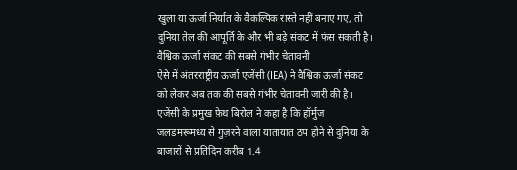खुला या ऊर्जा निर्यात के वैकल्पिक रास्ते नहीं बनाए गए, तो दुनिया तेल की आपूर्ति के और भी बड़े संकट में फंस सकती है।
वैश्विक ऊर्जा संकट की सबसे गंभीर चेतावनी
ऐसे में अंतरराष्ट्रीय ऊर्जा एजेंसी (IEA) ने वैश्विक ऊर्जा संकट को लेकर अब तक की सबसे गंभीर चेतावनी जारी की है। एजेंसी के प्रमुख फ़ेथ बिरोल ने कहा है कि हॉर्मुज जलडमरूमध्य से गुज़रने वाला यातायात ठप होने से दुनिया के बाजारों से प्रतिदिन करीब 1.4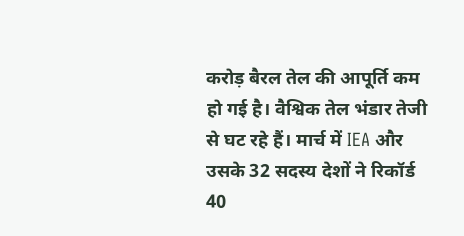करोड़ बैरल तेल की आपूर्ति कम हो गई है। वैश्विक तेल भंडार तेजी से घट रहे हैं। मार्च में IEA और उसके 32 सदस्य देशों ने रिकॉर्ड 40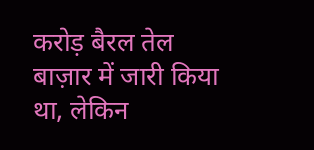करोड़ बैरल तेल बाज़ार में जारी किया था, लेकिन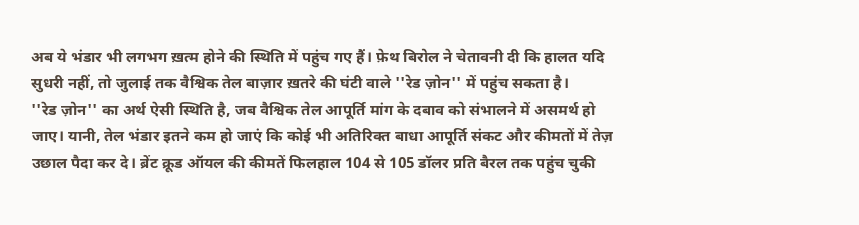अब ये भंडार भी लगभग ख़त्म होने की स्थिति में पहुंच गए हैं। फ़ेथ बिरोल ने चेतावनी दी कि हालत यदि सुधरी नहीं, तो जुलाई तक वैश्विक तेल बाज़ार ख़तरे की घंटी वाले ''रेड ज़ोन'' में पहुंच सकता है।
''रेड ज़ोन'' का अर्थ ऐसी स्थिति है, जब वैश्विक तेल आपूर्ति मांग के दबाव को संभालने में असमर्थ हो जाए। यानी, तेल भंडार इतने कम हो जाएं कि कोई भी अतिरिक्त बाधा आपूर्ति संकट और कीमतों में तेज़ उछाल पैदा कर दे। ब्रेंट क्रूड ऑयल की कीमतें फिलहाल 104 से 105 डॉलर प्रति बैरल तक पहुंच चुकी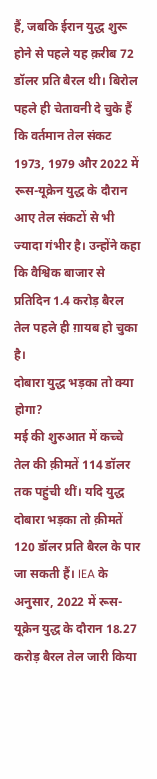हैं, जबकि ईरान युद्ध शुरू होने से पहले यह क़रीब 72 डॉलर प्रति बैरल थी। बिरोल पहले ही चेतावनी दे चुके हैं कि वर्तमान तेल संकट 1973, 1979 और 2022 में रूस-यूक्रेन युद्ध के दौरान आए तेल संकटों से भी ज्यादा गंभीर है। उन्होंने कहा कि वैश्विक बाजार से प्रतिदिन 1.4 करोड़ बैरल तेल पहले ही ग़ायब हो चुका है।
दोबारा युद्ध भड़का तो क्या होगा?
मई की शुरुआत में कच्चे तेल की क़ीमतें 114 डॉलर तक पहुंची थीं। यदि युद्ध दोबारा भड़का तो क़ीमतें 120 डॉलर प्रति बैरल के पार जा सकती हैं। IEA के अनुसार, 2022 में रूस-यूक्रेन युद्ध के दौरान 18.27 करोड़ बैरल तेल जारी किया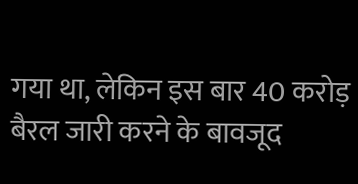गया था, लेकिन इस बार 40 करोड़ बैरल जारी करने के बावजूद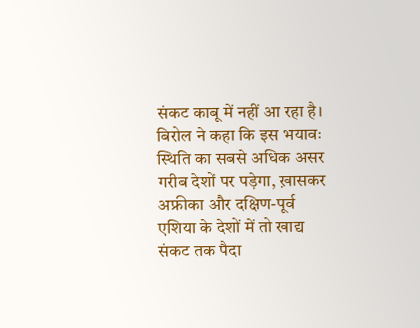संकट काबू में नहीं आ रहा है। बिरोल ने कहा कि इस भयावः स्थिति का सबसे अधिक असर गरीब देशों पर पड़ेगा, ख़ासकर अफ्रीका और दक्षिण-पूर्व एशिया के देशों में तो खाद्य संकट तक पैदा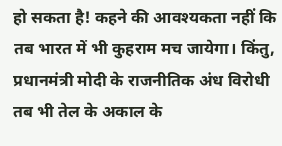हो सकता है! कहने की आवश्यकता नहीं कि तब भारत में भी कुहराम मच जायेगा। किंतु, प्रधानमंत्री मोदी के राजनीतिक अंध विरोधी तब भी तेल के अकाल के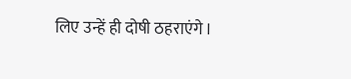लिए उन्हें ही दोषी ठहराएंगे।